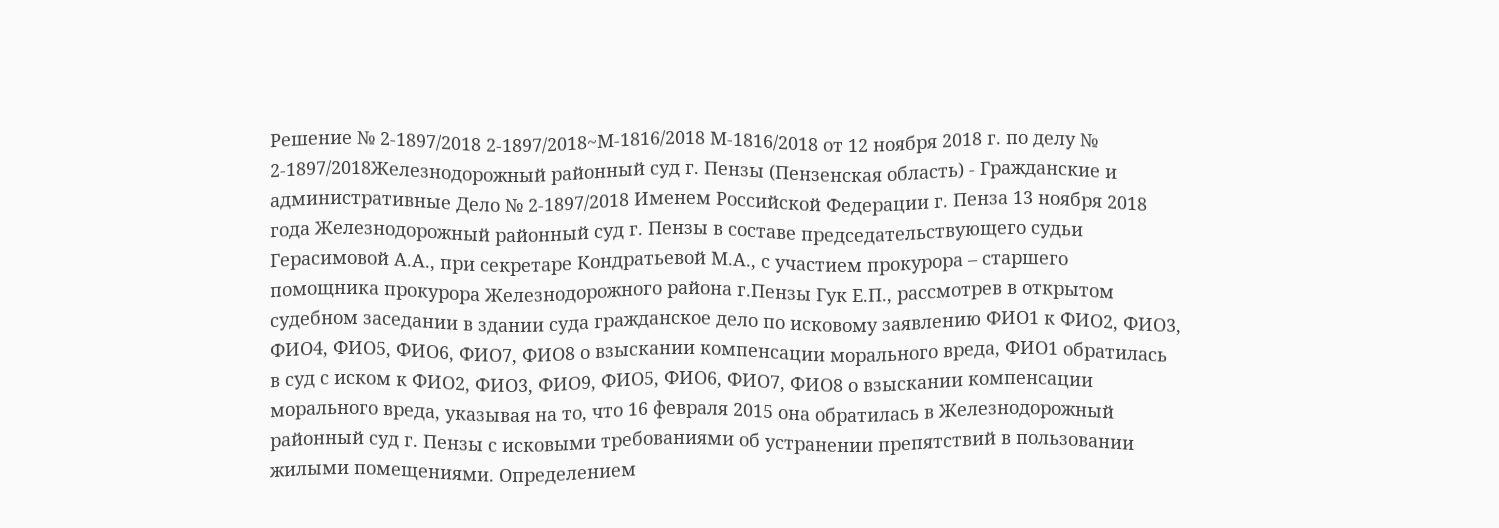Решение № 2-1897/2018 2-1897/2018~М-1816/2018 М-1816/2018 от 12 ноября 2018 г. по делу № 2-1897/2018Железнодорожный районный суд г. Пензы (Пензенская область) - Гражданские и административные Дело № 2-1897/2018 Именем Российской Федерации г. Пенза 13 ноября 2018 года Железнодорожный районный суд г. Пензы в составе председательствующего судьи Герасимовой А.А., при секретаре Кондратьевой М.А., с участием прокурора – старшего помощника прокурора Железнодорожного района г.Пензы Гук Е.П., рассмотрев в открытом судебном заседании в здании суда гражданское дело по исковому заявлению ФИО1 к ФИО2, ФИО3, ФИО4, ФИО5, ФИО6, ФИО7, ФИО8 о взыскании компенсации морального вреда, ФИО1 обратилась в суд с иском к ФИО2, ФИО3, ФИО9, ФИО5, ФИО6, ФИО7, ФИО8 о взыскании компенсации морального вреда, указывая на то, что 16 февраля 2015 она обратилась в Железнодорожный районный суд г. Пензы с исковыми требованиями об устранении препятствий в пользовании жилыми помещениями. Определением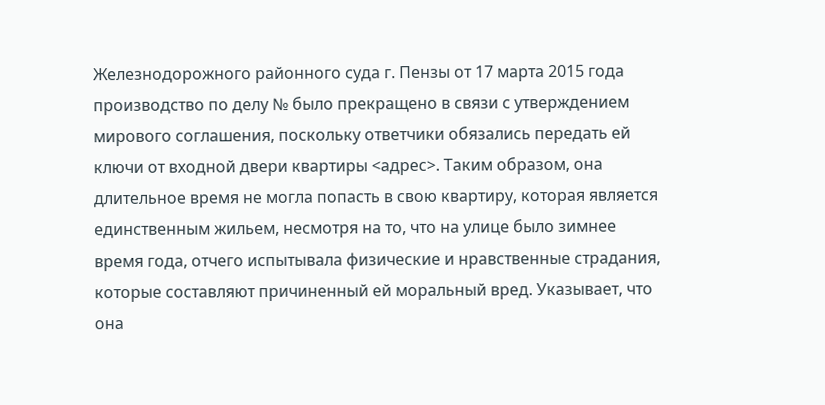Железнодорожного районного суда г. Пензы от 17 марта 2015 года производство по делу № было прекращено в связи с утверждением мирового соглашения, поскольку ответчики обязались передать ей ключи от входной двери квартиры <адрес>. Таким образом, она длительное время не могла попасть в свою квартиру, которая является единственным жильем, несмотря на то, что на улице было зимнее время года, отчего испытывала физические и нравственные страдания, которые составляют причиненный ей моральный вред. Указывает, что она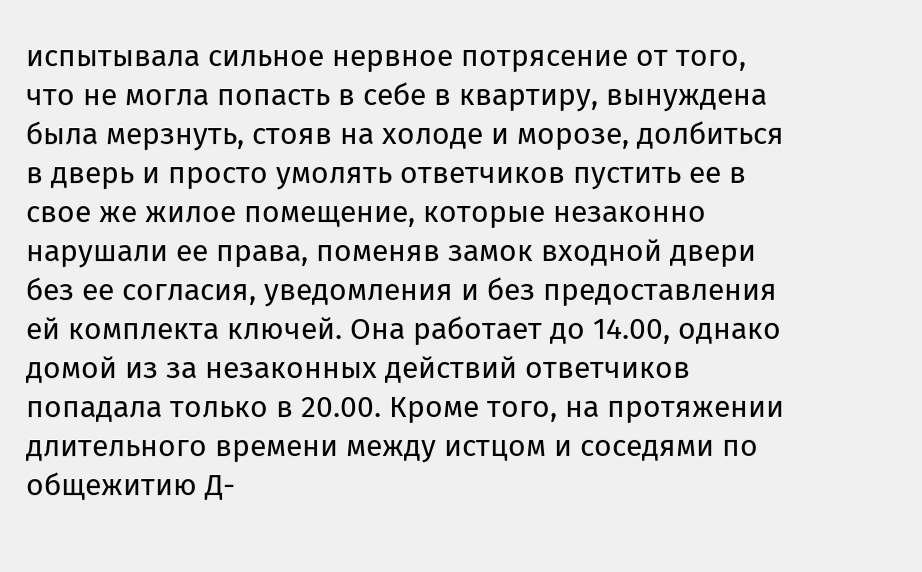испытывала сильное нервное потрясение от того, что не могла попасть в себе в квартиру, вынуждена была мерзнуть, стояв на холоде и морозе, долбиться в дверь и просто умолять ответчиков пустить ее в свое же жилое помещение, которые незаконно нарушали ее права, поменяв замок входной двери без ее согласия, уведомления и без предоставления ей комплекта ключей. Она работает до 14.00, однако домой из за незаконных действий ответчиков попадала только в 20.00. Кроме того, на протяжении длительного времени между истцом и соседями по общежитию Д-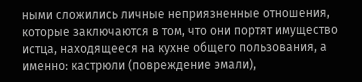ными сложились личные неприязненные отношения, которые заключаются в том, что они портят имущество истца, находящееся на кухне общего пользования, а именно: кастрюли (повреждение эмали),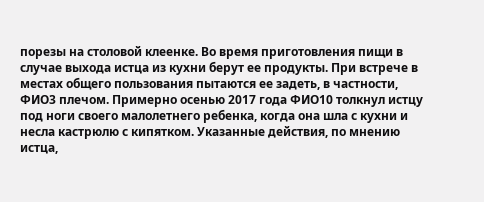порезы на столовой клеенке. Во время приготовления пищи в случае выхода истца из кухни берут ее продукты. При встрече в местах общего пользования пытаются ее задеть, в частности, ФИО3 плечом. Примерно осенью 2017 года ФИО10 толкнул истцу под ноги своего малолетнего ребенка, когда она шла с кухни и несла кастрюлю с кипятком. Указанные действия, по мнению истца,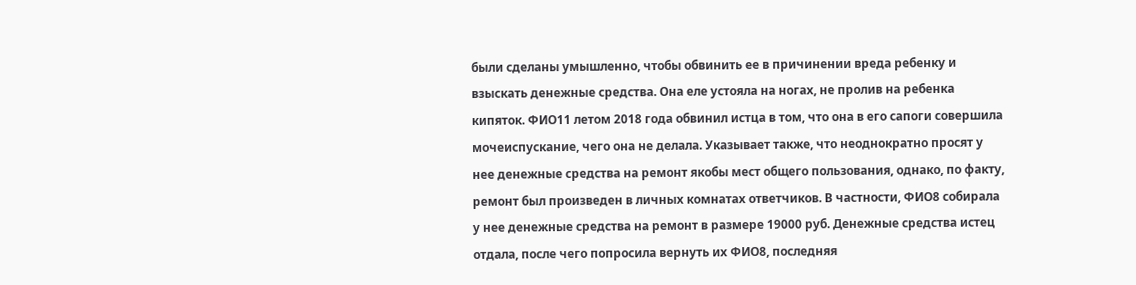были сделаны умышленно, чтобы обвинить ее в причинении вреда ребенку и взыскать денежные средства. Она еле устояла на ногах, не пролив на ребенка кипяток. ФИО11 летом 2018 года обвинил истца в том, что она в его сапоги совершила мочеиспускание, чего она не делала. Указывает также, что неоднократно просят у нее денежные средства на ремонт якобы мест общего пользования, однако, по факту, ремонт был произведен в личных комнатах ответчиков. В частности, ФИО8 собирала у нее денежные средства на ремонт в размере 19000 руб. Денежные средства истец отдала, после чего попросила вернуть их ФИО8, последняя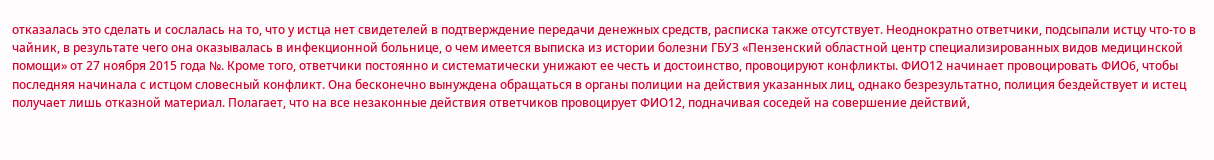отказалась это сделать и сослалась на то, что у истца нет свидетелей в подтверждение передачи денежных средств, расписка также отсутствует. Неоднократно ответчики, подсыпали истцу что-то в чайник, в результате чего она оказывалась в инфекционной больнице, о чем имеется выписка из истории болезни ГБУЗ «Пензенский областной центр специализированных видов медицинской помощи» от 27 ноября 2015 года №. Кроме того, ответчики постоянно и систематически унижают ее честь и достоинство, провоцируют конфликты. ФИО12 начинает провоцировать ФИО6, чтобы последняя начинала с истцом словесный конфликт. Она бесконечно вынуждена обращаться в органы полиции на действия указанных лиц, однако безрезультатно, полиция бездействует и истец получает лишь отказной материал. Полагает, что на все незаконные действия ответчиков провоцирует ФИО12, подначивая соседей на совершение действий,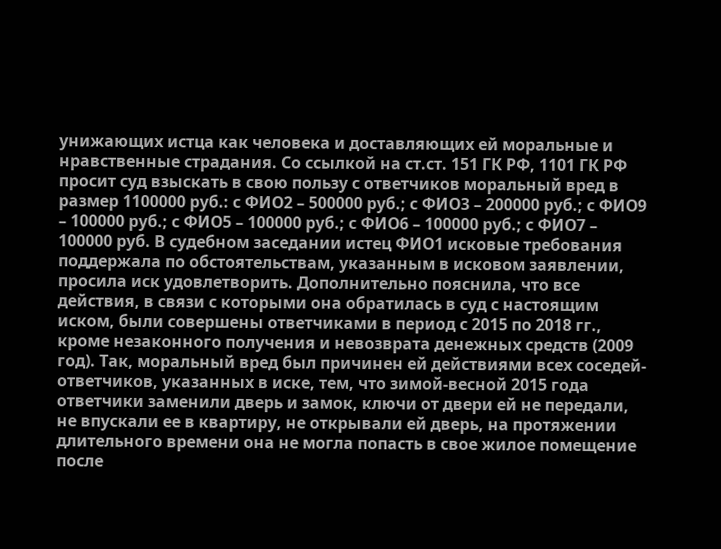унижающих истца как человека и доставляющих ей моральные и нравственные страдания. Со ссылкой на ст.ст. 151 ГК РФ, 1101 ГК РФ просит суд взыскать в свою пользу с ответчиков моральный вред в размер 1100000 руб.: с ФИО2 – 500000 руб.; с ФИО3 – 200000 руб.; с ФИО9 – 100000 руб.; с ФИО5 – 100000 руб.; с ФИО6 – 100000 руб.; с ФИО7 – 100000 руб. В судебном заседании истец ФИО1 исковые требования поддержала по обстоятельствам, указанным в исковом заявлении, просила иск удовлетворить. Дополнительно пояснила, что все действия, в связи с которыми она обратилась в суд с настоящим иском, были совершены ответчиками в период с 2015 по 2018 гг., кроме незаконного получения и невозврата денежных средств (2009 год). Так, моральный вред был причинен ей действиями всех соседей-ответчиков, указанных в иске, тем, что зимой-весной 2015 года ответчики заменили дверь и замок, ключи от двери ей не передали, не впускали ее в квартиру, не открывали ей дверь, на протяжении длительного времени она не могла попасть в свое жилое помещение после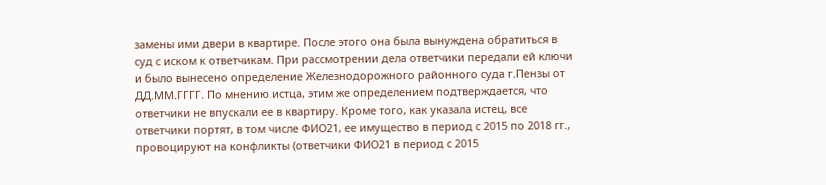замены ими двери в квартире. После этого она была вынуждена обратиться в суд с иском к ответчикам. При рассмотрении дела ответчики передали ей ключи и было вынесено определение Железнодорожного районного суда г.Пензы от ДД.ММ.ГГГГ. По мнению истца, этим же определением подтверждается, что ответчики не впускали ее в квартиру. Кроме того, как указала истец, все ответчики портят, в том числе ФИО21, ее имущество в период с 2015 по 2018 гг., провоцируют на конфликты (ответчики ФИО21 в период с 2015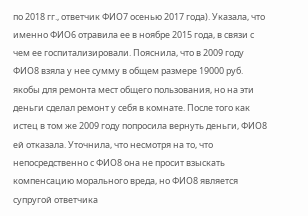по 2018 гг., ответчик ФИО7 осенью 2017 года). Указала, что именно ФИО6 отравила ее в ноябре 2015 года, в связи с чем ее госпитализировали. Пояснила, что в 2009 году ФИО8 взяла у нее сумму в общем размере 19000 руб. якобы для ремонта мест общего пользования, но на эти деньги сделал ремонт у себя в комнате. После того как истец в том же 2009 году попросила вернуть деньги, ФИО8 ей отказала. Уточнила, что несмотря на то, что непосредственно с ФИО8 она не просит взыскать компенсацию морального вреда, но ФИО8 является супругой ответчика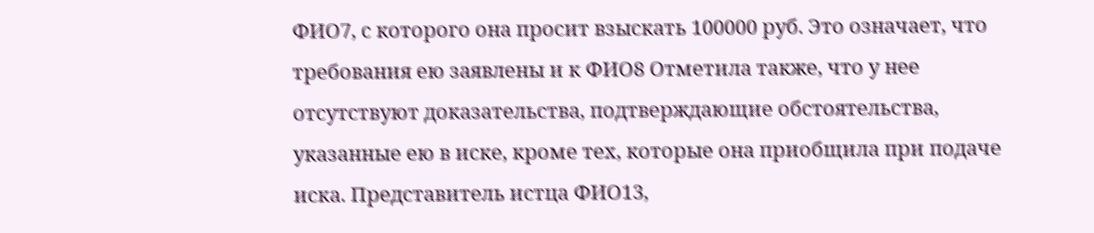ФИО7, с которого она просит взыскать 100000 руб. Это означает, что требования ею заявлены и к ФИО8 Отметила также, что у нее отсутствуют доказательства, подтверждающие обстоятельства, указанные ею в иске, кроме тех, которые она приобщила при подаче иска. Представитель истца ФИО13,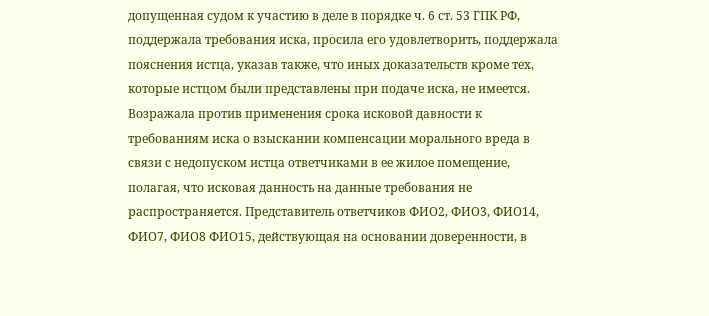допущенная судом к участию в деле в порядке ч. 6 ст. 53 ГПК РФ, поддержала требования иска, просила его удовлетворить, поддержала пояснения истца, указав также, что иных доказательств кроме тех, которые истцом были представлены при подаче иска, не имеется. Возражала против применения срока исковой давности к требованиям иска о взыскании компенсации морального вреда в связи с недопуском истца ответчиками в ее жилое помещение, полагая, что исковая данность на данные требования не распространяется. Представитель ответчиков ФИО2, ФИО3, ФИО14, ФИО7, ФИО8 ФИО15, действующая на основании доверенности, в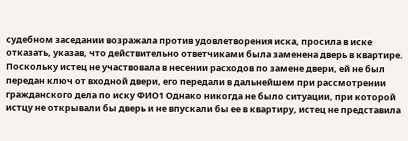судебном заседании возражала против удовлетворения иска, просила в иске отказать, указав, что действительно ответчиками была заменена дверь в квартире. Поскольку истец не участвовала в несении расходов по замене двери, ей не был передан ключ от входной двери, его передали в дальнейшем при рассмотрении гражданского дела по иску ФИО1 Однако никогда не было ситуации, при которой истцу не открывали бы дверь и не впускали бы ее в квартиру, истец не представила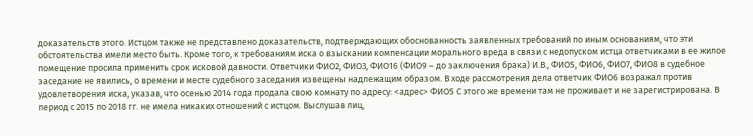доказательств этого. Истцом также не представлено доказательств, подтверждающих обоснованность заявленных требований по иным основаниям, что эти обстоятельства имели место быть. Кроме того, к требованиям иска о взыскании компенсации морального вреда в связи с недопуском истца ответчиками в ее жилое помещение просила применить срок исковой давности. Ответчики ФИО2, ФИО3, ФИО16 (ФИО9 – до заключения брака) И.В., ФИО5, ФИО6, ФИО7, ФИО8 в судебное заседание не явились, о времени и месте судебного заседания извещены надлежащим образом. В ходе рассмотрения дела ответчик ФИО6 возражал против удовлетворения иска, указав, что осенью 2014 года продала свою комнату по адресу: <адрес> ФИО5 С этого же времени там не проживает и не зарегистрирована. В период с 2015 по 2018 гг. не имела никаких отношений с истцом. Выслушав лиц,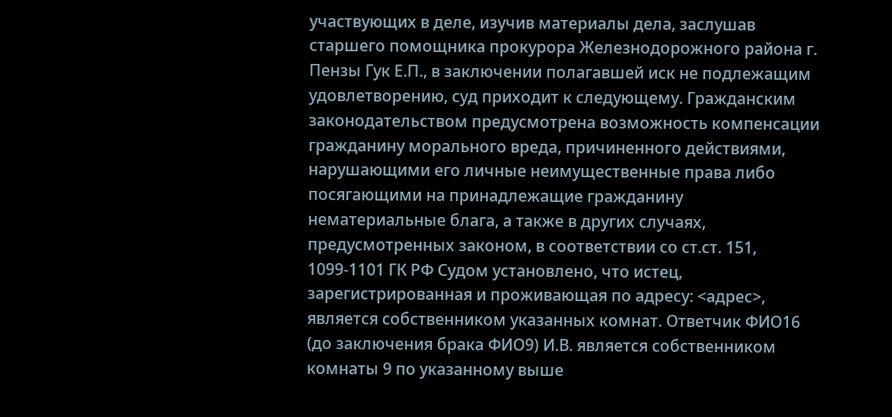участвующих в деле, изучив материалы дела, заслушав старшего помощника прокурора Железнодорожного района г. Пензы Гук Е.П., в заключении полагавшей иск не подлежащим удовлетворению, суд приходит к следующему. Гражданским законодательством предусмотрена возможность компенсации гражданину морального вреда, причиненного действиями, нарушающими его личные неимущественные права либо посягающими на принадлежащие гражданину нематериальные блага, а также в других случаях, предусмотренных законом, в соответствии со ст.ст. 151, 1099-1101 ГК РФ Судом установлено, что истец, зарегистрированная и проживающая по адресу: <адрес>, является собственником указанных комнат. Ответчик ФИО16 (до заключения брака ФИО9) И.В. является собственником комнаты 9 по указанному выше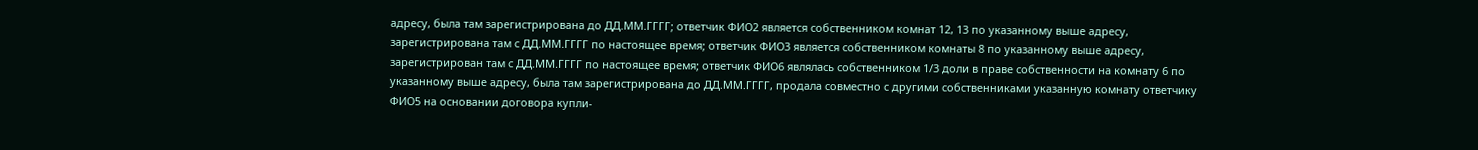адресу, была там зарегистрирована до ДД.ММ.ГГГГ; ответчик ФИО2 является собственником комнат 12, 13 по указанному выше адресу, зарегистрирована там с ДД.ММ.ГГГГ по настоящее время; ответчик ФИО3 является собственником комнаты 8 по указанному выше адресу, зарегистрирован там с ДД.ММ.ГГГГ по настоящее время; ответчик ФИО6 являлась собственником 1/3 доли в праве собственности на комнату 6 по указанному выше адресу, была там зарегистрирована до ДД.ММ.ГГГГ, продала совместно с другими собственниками указанную комнату ответчику ФИО5 на основании договора купли-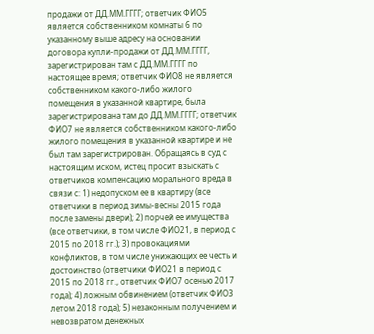продажи от ДД.ММ.ГГГГ; ответчик ФИО5 является собственником комнаты 6 по указанному выше адресу на основании договора купли-продажи от ДД.ММ.ГГГГ, зарегистрирован там с ДД.ММ.ГГГГ по настоящее время; ответчик ФИО8 не является собственником какого-либо жилого помещения в указанной квартире, была зарегистрирована там до ДД.ММ.ГГГГ; ответчик ФИО7 не является собственником какого-либо жилого помещения в указанной квартире и не был там зарегистрирован. Обращаясь в суд с настоящим иском, истец просит взыскать с ответчиков компенсацию морального вреда в связи с: 1) недопуском ее в квартиру (все ответчики в период зимы-весны 2015 года после замены двери); 2) порчей ее имущества (все ответчики, в том числе ФИО21, в период с 2015 по 2018 гг.); 3) провокациями конфликтов, в том числе унижающих ее честь и достоинство (ответчики ФИО21 в период с 2015 по 2018 гг., ответчик ФИО7 осенью 2017 года); 4) ложным обвинением (ответчик ФИО3 летом 2018 года); 5) незаконным получением и невозвратом денежных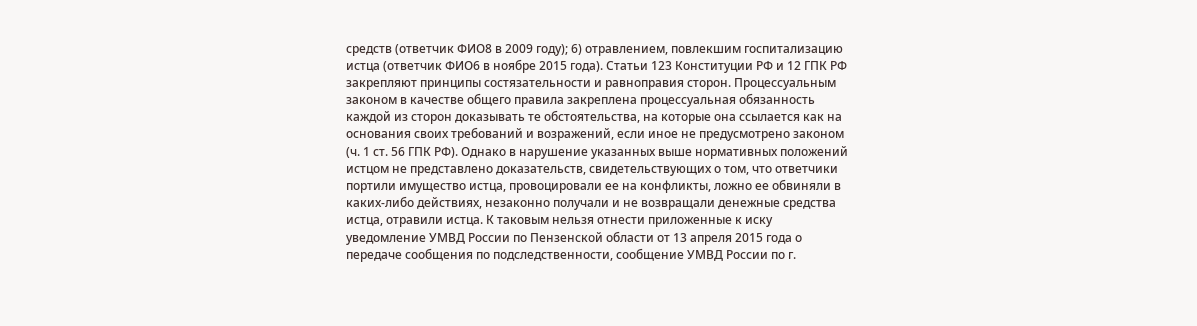средств (ответчик ФИО8 в 2009 году); 6) отравлением, повлекшим госпитализацию истца (ответчик ФИО6 в ноябре 2015 года). Статьи 123 Конституции РФ и 12 ГПК РФ закрепляют принципы состязательности и равноправия сторон. Процессуальным законом в качестве общего правила закреплена процессуальная обязанность каждой из сторон доказывать те обстоятельства, на которые она ссылается как на основания своих требований и возражений, если иное не предусмотрено законом (ч. 1 ст. 56 ГПК РФ). Однако в нарушение указанных выше нормативных положений истцом не представлено доказательств, свидетельствующих о том, что ответчики портили имущество истца, провоцировали ее на конфликты, ложно ее обвиняли в каких-либо действиях, незаконно получали и не возвращали денежные средства истца, отравили истца. К таковым нельзя отнести приложенные к иску уведомление УМВД России по Пензенской области от 13 апреля 2015 года о передаче сообщения по подследственности, сообщение УМВД России по г.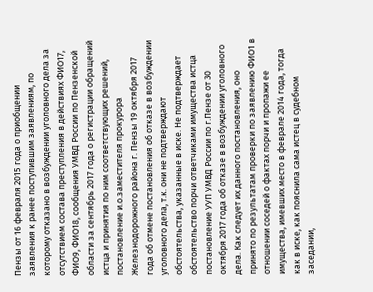Пензы от 16 февраля 2015 года о приобщении заявления к ранее поступившим заявлениям, по которому отказано в возбуждении уголовного дела за отсутствием состава преступления в действиях ФИО17, ФИО9, ФИО18, сообщения УМВД России по Пензенской области за сентябрь 2017 года о регистрации обращений истца и принятия по ним соответствующих решений, постановление и.о.заместителя прокурора Железнодорожного района г. Пензы 19 октября 2017 года об отмене постановления об отказе в возбуждении уголовного дела, т.к. они не подтверждают обстоятельства, указанные в иске. Не подтверждает обстоятельство порчи ответчиками имущества истца постановление УУП УМВД России по г.Пензе от 30 октября 2017 года об отказе в возбуждении уголовного дела. Как следует их данного постановления, оно принято по результатам проверки по заявлению ФИО1 в отношении соседей о фактах порчи и пропажи ее имущества, имевших место в феврале 2014 года, тогда как в иске, как пояснила сама истец в судебном заседании,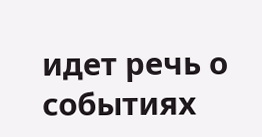идет речь о событиях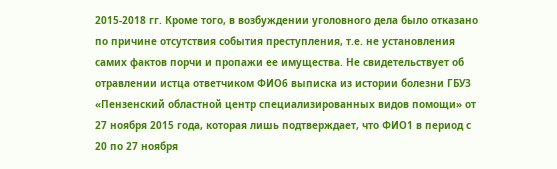2015-2018 гг. Кроме того, в возбуждении уголовного дела было отказано по причине отсутствия события преступления, т.е. не установления самих фактов порчи и пропажи ее имущества. Не свидетельствует об отравлении истца ответчиком ФИО6 выписка из истории болезни ГБУЗ «Пензенский областной центр специализированных видов помощи» от 27 ноября 2015 года, которая лишь подтверждает, что ФИО1 в период с 20 по 27 ноября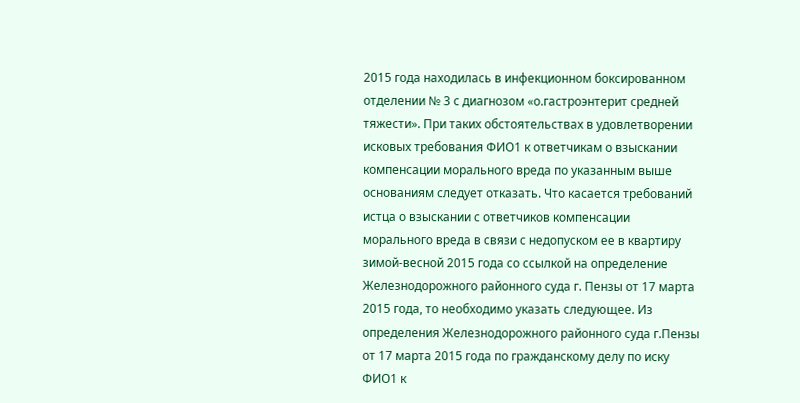2015 года находилась в инфекционном боксированном отделении № 3 с диагнозом «о.гастроэнтерит средней тяжести». При таких обстоятельствах в удовлетворении исковых требования ФИО1 к ответчикам о взыскании компенсации морального вреда по указанным выше основаниям следует отказать. Что касается требований истца о взыскании с ответчиков компенсации морального вреда в связи с недопуском ее в квартиру зимой-весной 2015 года со ссылкой на определение Железнодорожного районного суда г. Пензы от 17 марта 2015 года, то необходимо указать следующее. Из определения Железнодорожного районного суда г.Пензы от 17 марта 2015 года по гражданскому делу по иску ФИО1 к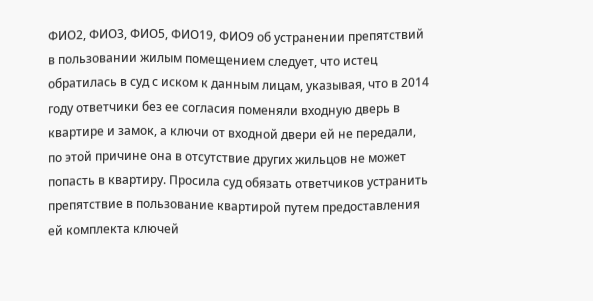ФИО2, ФИО3, ФИО5, ФИО19, ФИО9 об устранении препятствий в пользовании жилым помещением следует, что истец обратилась в суд с иском к данным лицам, указывая, что в 2014 году ответчики без ее согласия поменяли входную дверь в квартире и замок, а ключи от входной двери ей не передали, по этой причине она в отсутствие других жильцов не может попасть в квартиру. Просила суд обязать ответчиков устранить препятствие в пользование квартирой путем предоставления ей комплекта ключей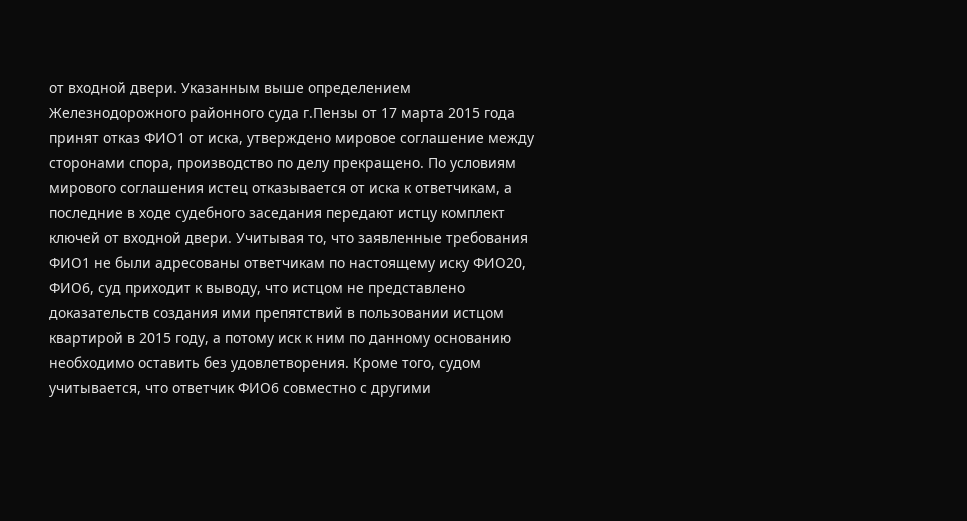от входной двери. Указанным выше определением Железнодорожного районного суда г.Пензы от 17 марта 2015 года принят отказ ФИО1 от иска, утверждено мировое соглашение между сторонами спора, производство по делу прекращено. По условиям мирового соглашения истец отказывается от иска к ответчикам, а последние в ходе судебного заседания передают истцу комплект ключей от входной двери. Учитывая то, что заявленные требования ФИО1 не были адресованы ответчикам по настоящему иску ФИО20, ФИО6, суд приходит к выводу, что истцом не представлено доказательств создания ими препятствий в пользовании истцом квартирой в 2015 году, а потому иск к ним по данному основанию необходимо оставить без удовлетворения. Кроме того, судом учитывается, что ответчик ФИО6 совместно с другими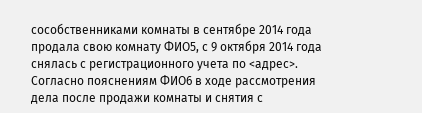сособственниками комнаты в сентябре 2014 года продала свою комнату ФИО5, с 9 октября 2014 года снялась с регистрационного учета по <адрес>. Согласно пояснениям ФИО6 в ходе рассмотрения дела после продажи комнаты и снятия с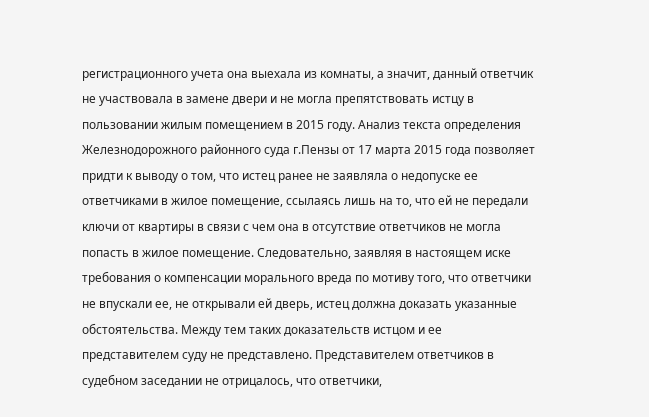регистрационного учета она выехала из комнаты, а значит, данный ответчик не участвовала в замене двери и не могла препятствовать истцу в пользовании жилым помещением в 2015 году. Анализ текста определения Железнодорожного районного суда г.Пензы от 17 марта 2015 года позволяет придти к выводу о том, что истец ранее не заявляла о недопуске ее ответчиками в жилое помещение, ссылаясь лишь на то, что ей не передали ключи от квартиры в связи с чем она в отсутствие ответчиков не могла попасть в жилое помещение. Следовательно, заявляя в настоящем иске требования о компенсации морального вреда по мотиву того, что ответчики не впускали ее, не открывали ей дверь, истец должна доказать указанные обстоятельства. Между тем таких доказательств истцом и ее представителем суду не представлено. Представителем ответчиков в судебном заседании не отрицалось, что ответчики,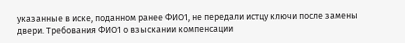указанные в иске, поданном ранее ФИО1, не передали истцу ключи после замены двери. Требования ФИО1 о взыскании компенсации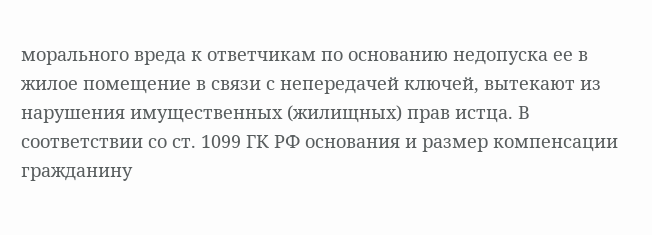морального вреда к ответчикам по основанию недопуска ее в жилое помещение в связи с непередачей ключей, вытекают из нарушения имущественных (жилищных) прав истца. В соответствии со ст. 1099 ГК РФ основания и размер компенсации гражданину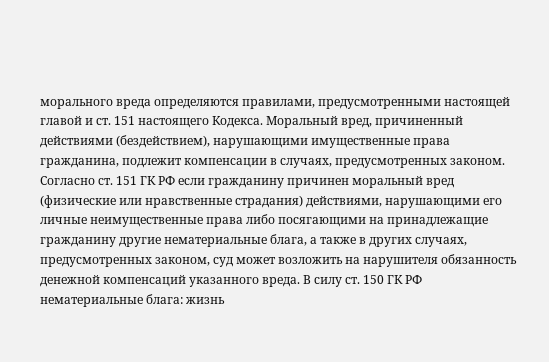морального вреда определяются правилами, предусмотренными настоящей главой и ст. 151 настоящего Кодекса. Моральный вред, причиненный действиями (бездействием), нарушающими имущественные права гражданина, подлежит компенсации в случаях, предусмотренных законом. Согласно ст. 151 ГК РФ если гражданину причинен моральный вред (физические или нравственные страдания) действиями, нарушающими его личные неимущественные права либо посягающими на принадлежащие гражданину другие нематериальные блага, а также в других случаях, предусмотренных законом, суд может возложить на нарушителя обязанность денежной компенсаций указанного вреда. В силу ст. 150 ГК РФ нематериальные блага: жизнь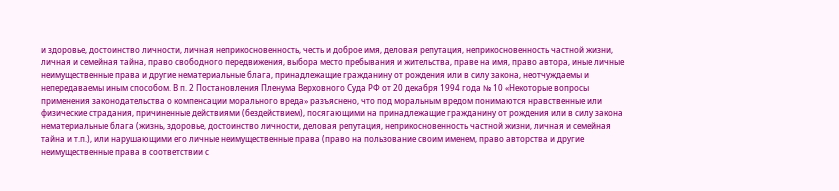и здоровье, достоинство личности, личная неприкосновенность, честь и доброе имя, деловая репутация, неприкосновенность частной жизни, личная и семейная тайна, право свободного передвижения, выбора место пребывания и жительства, праве на имя, право автора, иные личные неимущественные права и другие нематериальные блага, принадлежащие гражданину от рождения или в силу закона, неотчуждаемы и непередаваемы иным способом. В п. 2 Постановления Пленума Верховного Суда РФ от 20 декабря 1994 года № 10 «Некоторые вопросы применения законодательства о компенсации морального вреда» разъяснено, что под моральным вредом понимаются нравственные или физические страдания, причиненные действиями (бездействием), посягающими на принадлежащие гражданину от рождения или в силу закона нематериальные блага (жизнь, здоровье, достоинство личности, деловая репутация, неприкосновенность частной жизни, личная и семейная тайна и т.п.), или нарушающими его личные неимущественные права (право на пользование своим именем, право авторства и другие неимущественные права в соответствии с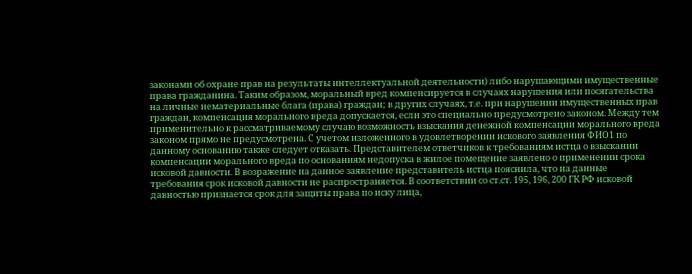законами об охране прав на результаты интеллектуальной деятельности) либо нарушающими имущественные права гражданина. Таким образом, моральный вред компенсируется в случаях нарушения или посягательства на личные нематериальные блага (права) граждан; в других случаях, т.е. при нарушении имущественных прав граждан, компенсация морального вреда допускается, если это специально предусмотрено законом. Между тем применительно к рассматриваемому случаю возможность взыскания денежной компенсации морального вреда законом прямо не предусмотрена. С учетом изложенного в удовлетворении искового заявления ФИО1 по данному основанию также следует отказать. Представителем ответчиков к требованиям истца о взыскании компенсации морального вреда по основаниям недопуска в жилое помещение заявлено о применении срока исковой давности. В возражение на данное заявление представитель истца пояснила, что на данные требования срок исковой давности не распространяется. В соответствии со ст.ст. 195, 196, 200 ГК РФ исковой давностью признается срок для защиты права по иску лица,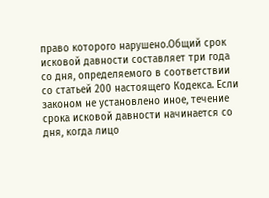право которого нарушено.Общий срок исковой давности составляет три года со дня, определяемого в соответствии со статьей 200 настоящего Кодекса. Если законом не установлено иное, течение срока исковой давности начинается со дня, когда лицо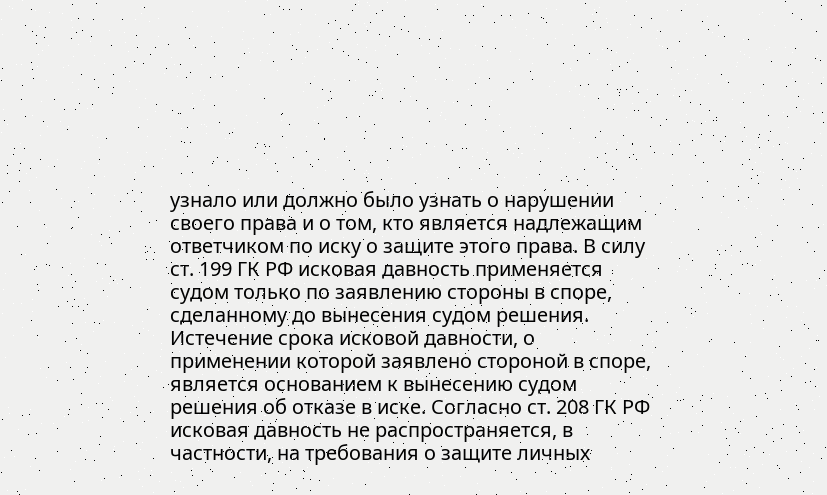узнало или должно было узнать о нарушении своего права и о том, кто является надлежащим ответчиком по иску о защите этого права. В силу ст. 199 ГК РФ исковая давность применяется судом только по заявлению стороны в споре, сделанному до вынесения судом решения. Истечение срока исковой давности, о применении которой заявлено стороной в споре, является основанием к вынесению судом решения об отказе в иске. Согласно ст. 208 ГК РФ исковая давность не распространяется, в частности, на требования о защите личных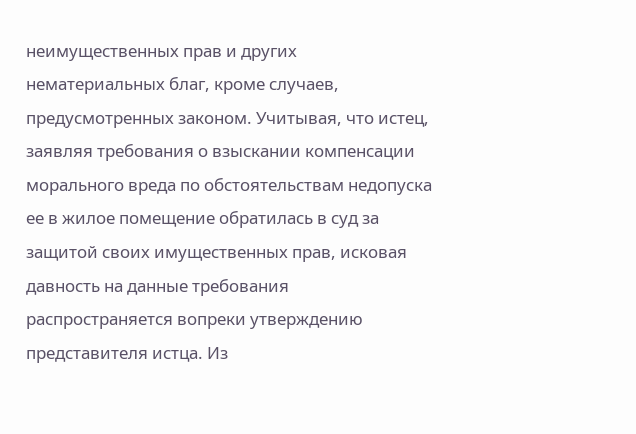неимущественных прав и других нематериальных благ, кроме случаев, предусмотренных законом. Учитывая, что истец, заявляя требования о взыскании компенсации морального вреда по обстоятельствам недопуска ее в жилое помещение обратилась в суд за защитой своих имущественных прав, исковая давность на данные требования распространяется вопреки утверждению представителя истца. Из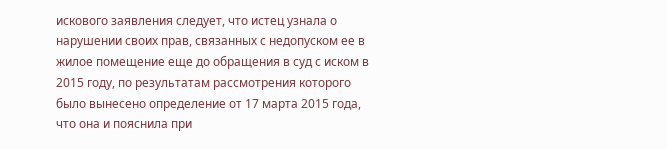искового заявления следует, что истец узнала о нарушении своих прав, связанных с недопуском ее в жилое помещение еще до обращения в суд с иском в 2015 году, по результатам рассмотрения которого было вынесено определение от 17 марта 2015 года, что она и пояснила при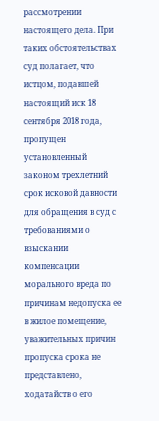рассмотрении настоящего дела. При таких обстоятельствах суд полагает, что истцом, подавшей настоящий иск 18 сентября 2018 года, пропущен установленный законом трехлетний срок исковой давности для обращения в суд с требованиями о взыскании компенсации морального вреда по причинам недопуска ее в жилое помещение, уважительных причин пропуска срока не представлено, ходатайств о его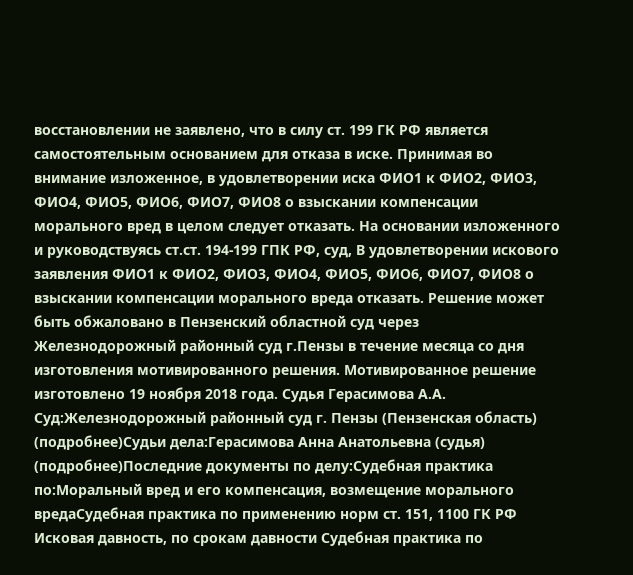восстановлении не заявлено, что в силу ст. 199 ГК РФ является самостоятельным основанием для отказа в иске. Принимая во внимание изложенное, в удовлетворении иска ФИО1 к ФИО2, ФИО3, ФИО4, ФИО5, ФИО6, ФИО7, ФИО8 о взыскании компенсации морального вред в целом следует отказать. На основании изложенного и руководствуясь ст.ст. 194-199 ГПК РФ, суд, В удовлетворении искового заявления ФИО1 к ФИО2, ФИО3, ФИО4, ФИО5, ФИО6, ФИО7, ФИО8 о взыскании компенсации морального вреда отказать. Решение может быть обжаловано в Пензенский областной суд через Железнодорожный районный суд г.Пензы в течение месяца со дня изготовления мотивированного решения. Мотивированное решение изготовлено 19 ноября 2018 года. Судья Герасимова А.А. Суд:Железнодорожный районный суд г. Пензы (Пензенская область) (подробнее)Судьи дела:Герасимова Анна Анатольевна (судья) (подробнее)Последние документы по делу:Судебная практика по:Моральный вред и его компенсация, возмещение морального вредаСудебная практика по применению норм ст. 151, 1100 ГК РФ Исковая давность, по срокам давности Судебная практика по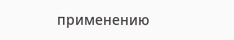применению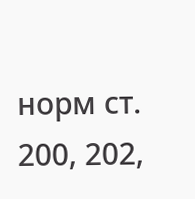норм ст. 200, 202,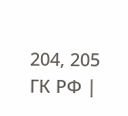204, 205 ГК РФ |